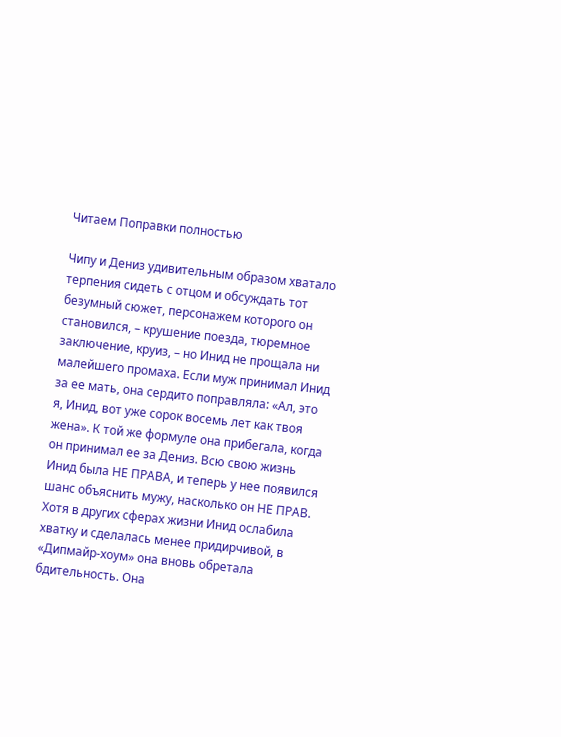Читаем Поправки полностью

Чипу и Дениз удивительным образом хватало терпения сидеть с отцом и обсуждать тот безумный сюжет, персонажем которого он становился, – крушение поезда, тюремное заключение, круиз, – но Инид не прощала ни малейшего промаха. Если муж принимал Инид за ее мать, она сердито поправляла: «Ал, это я, Инид, вот уже сорок восемь лет как твоя жена». К той же формуле она прибегала, когда он принимал ее за Дениз. Всю свою жизнь Инид была НЕ ПРАВА, и теперь у нее появился шанс объяснить мужу, насколько он НЕ ПРАВ. Хотя в других сферах жизни Инид ослабила хватку и сделалась менее придирчивой, в «Дипмайр-хоум» она вновь обретала бдительность. Она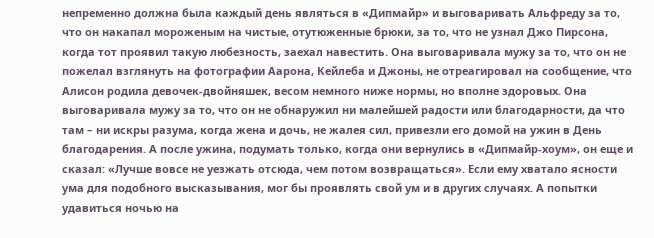непременно должна была каждый день являться в «Дипмайр» и выговаривать Альфреду за то, что он накапал мороженым на чистые, отутюженные брюки, за то, что не узнал Джо Пирсона, когда тот проявил такую любезность, заехал навестить. Она выговаривала мужу за то, что он не пожелал взглянуть на фотографии Аарона, Кейлеба и Джоны, не отреагировал на сообщение, что Алисон родила девочек-двойняшек, весом немного ниже нормы, но вполне здоровых. Она выговаривала мужу за то, что он не обнаружил ни малейшей радости или благодарности, да что там – ни искры разума, когда жена и дочь, не жалея сил, привезли его домой на ужин в День благодарения. А после ужина, подумать только, когда они вернулись в «Дипмайр-хоум», он еще и сказал: «Лучше вовсе не уезжать отсюда, чем потом возвращаться». Если ему хватало ясности ума для подобного высказывания, мог бы проявлять свой ум и в других случаях. А попытки удавиться ночью на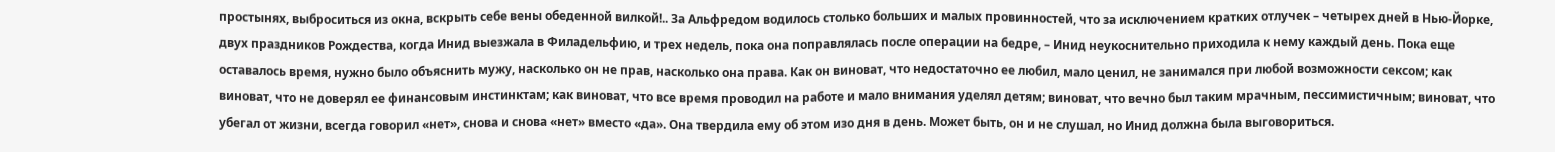простынях, выброситься из окна, вскрыть себе вены обеденной вилкой!.. За Альфредом водилось столько больших и малых провинностей, что за исключением кратких отлучек – четырех дней в Нью-Йорке, двух праздников Рождества, когда Инид выезжала в Филадельфию, и трех недель, пока она поправлялась после операции на бедре, – Инид неукоснительно приходила к нему каждый день. Пока еще оставалось время, нужно было объяснить мужу, насколько он не прав, насколько она права. Как он виноват, что недостаточно ее любил, мало ценил, не занимался при любой возможности сексом; как виноват, что не доверял ее финансовым инстинктам; как виноват, что все время проводил на работе и мало внимания уделял детям; виноват, что вечно был таким мрачным, пессимистичным; виноват, что убегал от жизни, всегда говорил «нет», снова и снова «нет» вместо «да». Она твердила ему об этом изо дня в день. Может быть, он и не слушал, но Инид должна была выговориться.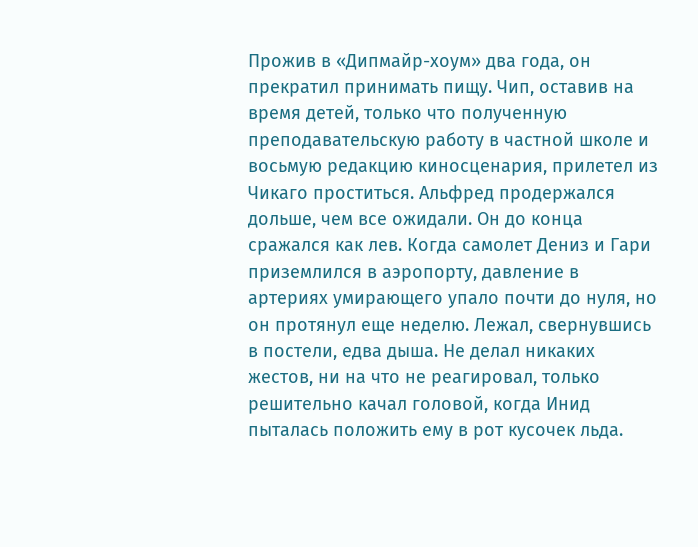Прожив в «Дипмайр-хоум» два года, он прекратил принимать пищу. Чип, оставив на время детей, только что полученную преподавательскую работу в частной школе и восьмую редакцию киносценария, прилетел из Чикаго проститься. Альфред продержался дольше, чем все ожидали. Он до конца сражался как лев. Когда самолет Дениз и Гари приземлился в аэропорту, давление в артериях умирающего упало почти до нуля, но он протянул еще неделю. Лежал, свернувшись в постели, едва дыша. Не делал никаких жестов, ни на что не реагировал, только решительно качал головой, когда Инид пыталась положить ему в рот кусочек льда.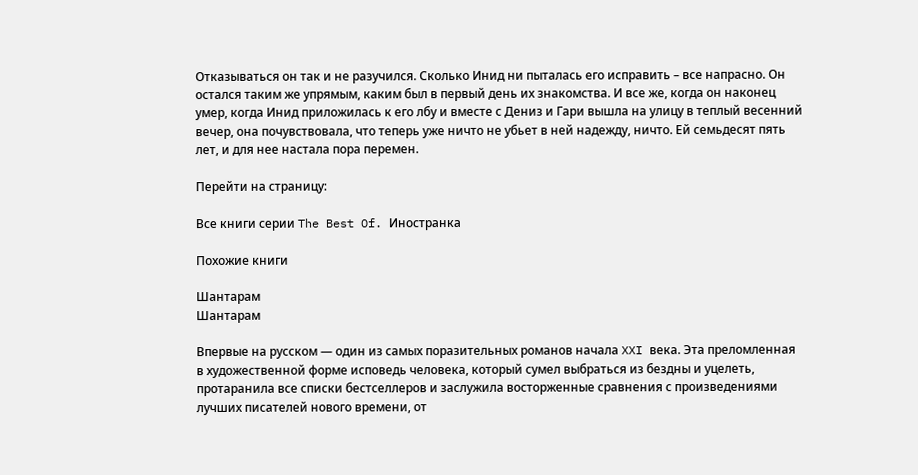Отказываться он так и не разучился. Сколько Инид ни пыталась его исправить – все напрасно. Он остался таким же упрямым, каким был в первый день их знакомства. И все же, когда он наконец умер, когда Инид приложилась к его лбу и вместе с Дениз и Гари вышла на улицу в теплый весенний вечер, она почувствовала, что теперь уже ничто не убьет в ней надежду, ничто. Ей семьдесят пять лет, и для нее настала пора перемен.

Перейти на страницу:

Все книги серии The Best Of. Иностранка

Похожие книги

Шантарам
Шантарам

Впервые на русском — один из самых поразительных романов начала XXI века. Эта преломленная в художественной форме исповедь человека, который сумел выбраться из бездны и уцелеть, протаранила все списки бестселлеров и заслужила восторженные сравнения с произведениями лучших писателей нового времени, от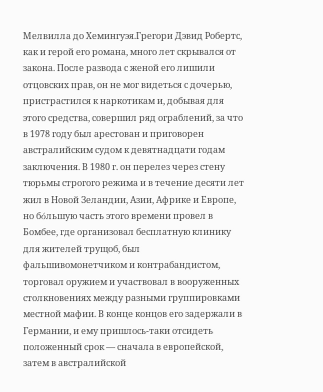Мелвилла до Хемингуэя.Грегори Дэвид Робертс, как и герой его романа, много лет скрывался от закона. После развода с женой его лишили отцовских прав, он не мог видеться с дочерью, пристрастился к наркотикам и, добывая для этого средства, совершил ряд ограблений, за что в 1978 году был арестован и приговорен австралийским судом к девятнадцати годам заключения. В 1980 г. он перелез через стену тюрьмы строгого режима и в течение десяти лет жил в Новой Зеландии, Азии, Африке и Европе, но бόльшую часть этого времени провел в Бомбее, где организовал бесплатную клинику для жителей трущоб, был фальшивомонетчиком и контрабандистом, торговал оружием и участвовал в вооруженных столкновениях между разными группировками местной мафии. В конце концов его задержали в Германии, и ему пришлось-таки отсидеть положенный срок — сначала в европейской, затем в австралийской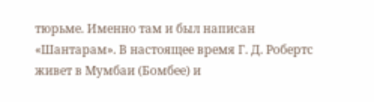тюрьме. Именно там и был написан «Шантарам». В настоящее время Г. Д. Робертс живет в Мумбаи (Бомбее) и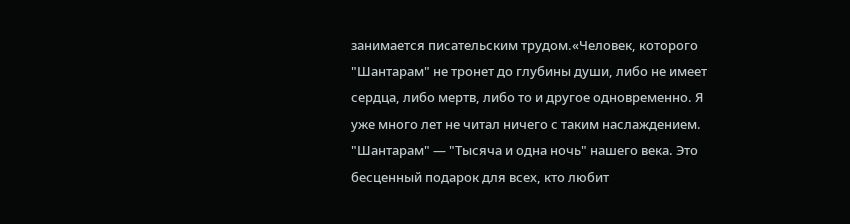занимается писательским трудом.«Человек, которого "Шантарам" не тронет до глубины души, либо не имеет сердца, либо мертв, либо то и другое одновременно. Я уже много лет не читал ничего с таким наслаждением. "Шантарам" — "Тысяча и одна ночь" нашего века. Это бесценный подарок для всех, кто любит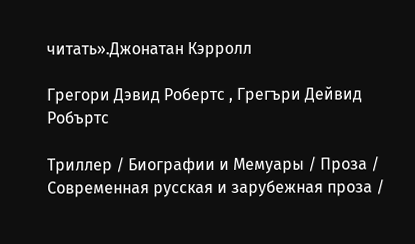читать».Джонатан Кэрролл

Грегори Дэвид Робертс , Грегъри Дейвид Робъртс

Триллер / Биографии и Мемуары / Проза / Современная русская и зарубежная проза /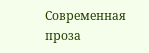Современная проза